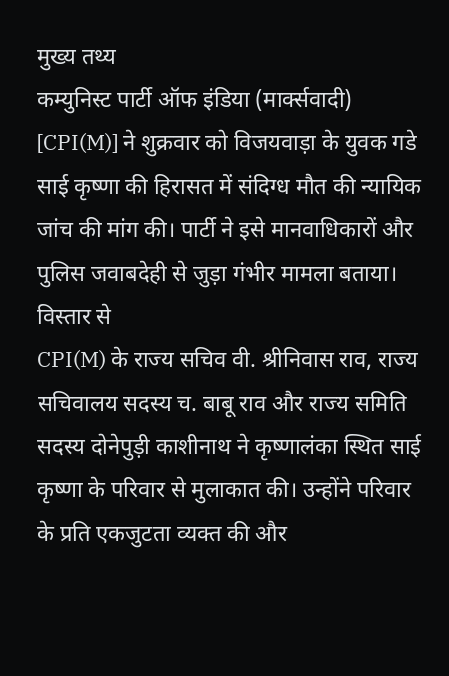मुख्य तथ्य
कम्युनिस्ट पार्टी ऑफ इंडिया (मार्क्सवादी) [CPI(M)] ने शुक्रवार को विजयवाड़ा के युवक गडे साई कृष्णा की हिरासत में संदिग्ध मौत की न्यायिक जांच की मांग की। पार्टी ने इसे मानवाधिकारों और पुलिस जवाबदेही से जुड़ा गंभीर मामला बताया।
विस्तार से
CPI(M) के राज्य सचिव वी. श्रीनिवास राव, राज्य सचिवालय सदस्य च. बाबू राव और राज्य समिति सदस्य दोनेपुड़ी काशीनाथ ने कृष्णालंका स्थित साई कृष्णा के परिवार से मुलाकात की। उन्होंने परिवार के प्रति एकजुटता व्यक्त की और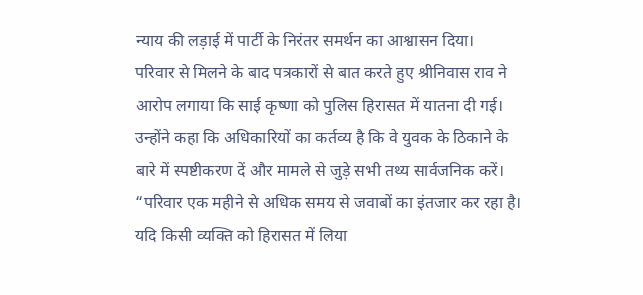न्याय की लड़ाई में पार्टी के निरंतर समर्थन का आश्वासन दिया।
परिवार से मिलने के बाद पत्रकारों से बात करते हुए श्रीनिवास राव ने आरोप लगाया कि साई कृष्णा को पुलिस हिरासत में यातना दी गई। उन्होंने कहा कि अधिकारियों का कर्तव्य है कि वे युवक के ठिकाने के बारे में स्पष्टीकरण दें और मामले से जुड़े सभी तथ्य सार्वजनिक करें।
“परिवार एक महीने से अधिक समय से जवाबों का इंतजार कर रहा है। यदि किसी व्यक्ति को हिरासत में लिया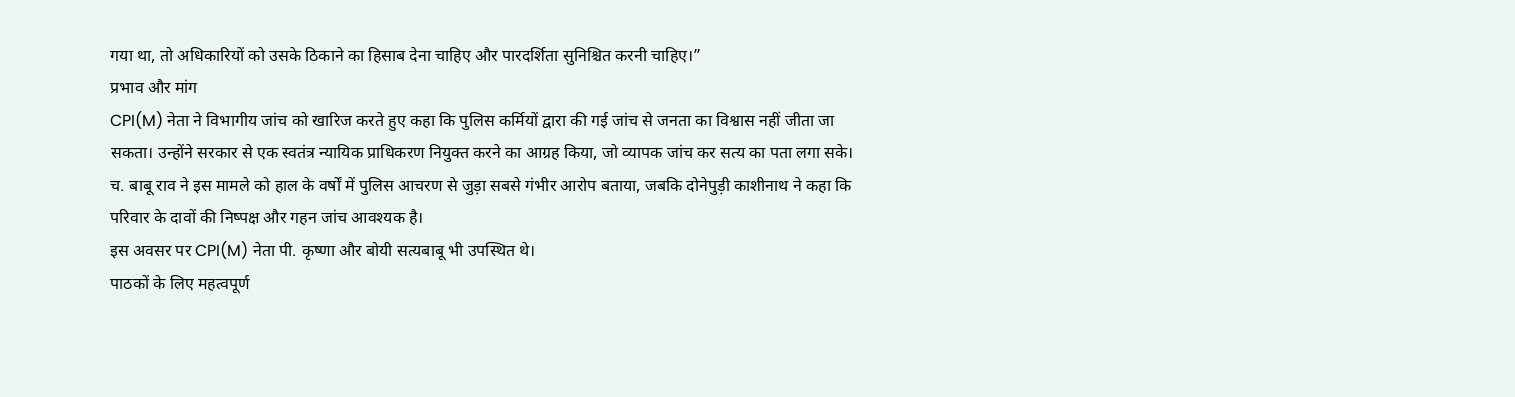गया था, तो अधिकारियों को उसके ठिकाने का हिसाब देना चाहिए और पारदर्शिता सुनिश्चित करनी चाहिए।”
प्रभाव और मांग
CPI(M) नेता ने विभागीय जांच को खारिज करते हुए कहा कि पुलिस कर्मियों द्वारा की गई जांच से जनता का विश्वास नहीं जीता जा सकता। उन्होंने सरकार से एक स्वतंत्र न्यायिक प्राधिकरण नियुक्त करने का आग्रह किया, जो व्यापक जांच कर सत्य का पता लगा सके।
च. बाबू राव ने इस मामले को हाल के वर्षों में पुलिस आचरण से जुड़ा सबसे गंभीर आरोप बताया, जबकि दोनेपुड़ी काशीनाथ ने कहा कि परिवार के दावों की निष्पक्ष और गहन जांच आवश्यक है।
इस अवसर पर CPI(M) नेता पी. कृष्णा और बोयी सत्यबाबू भी उपस्थित थे।
पाठकों के लिए महत्वपूर्ण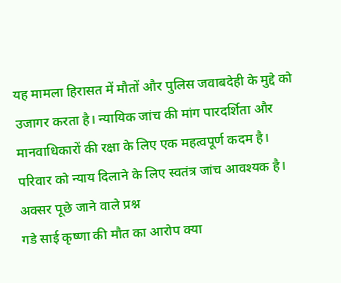यह मामला हिरासत में मौतों और पुलिस जवाबदेही के मुद्दे को उजागर करता है। न्यायिक जांच की मांग पारदर्शिता और मानवाधिकारों की रक्षा के लिए एक महत्वपूर्ण कदम है। परिवार को न्याय दिलाने के लिए स्वतंत्र जांच आवश्यक है।
अक्सर पूछे जाने वाले प्रश्न
गडे साई कृष्णा की मौत का आरोप क्या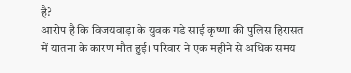है?
आरोप है कि विजयवाड़ा के युवक गडे साई कृष्णा की पुलिस हिरासत में यातना के कारण मौत हुई। परिवार ने एक महीने से अधिक समय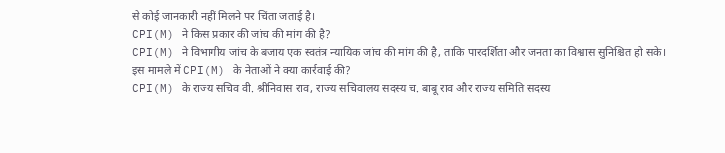से कोई जानकारी नहीं मिलने पर चिंता जताई है।
CPI(M) ने किस प्रकार की जांच की मांग की है?
CPI(M) ने विभागीय जांच के बजाय एक स्वतंत्र न्यायिक जांच की मांग की है, ताकि पारदर्शिता और जनता का विश्वास सुनिश्चित हो सके।
इस मामले में CPI(M) के नेताओं ने क्या कार्रवाई की?
CPI(M) के राज्य सचिव वी. श्रीनिवास राव, राज्य सचिवालय सदस्य च. बाबू राव और राज्य समिति सदस्य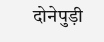दोनेपुड़ी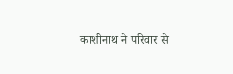काशीनाथ ने परिवार से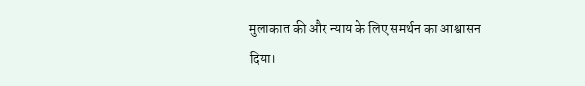मुलाकात की और न्याय के लिए समर्थन का आश्वासन दिया।